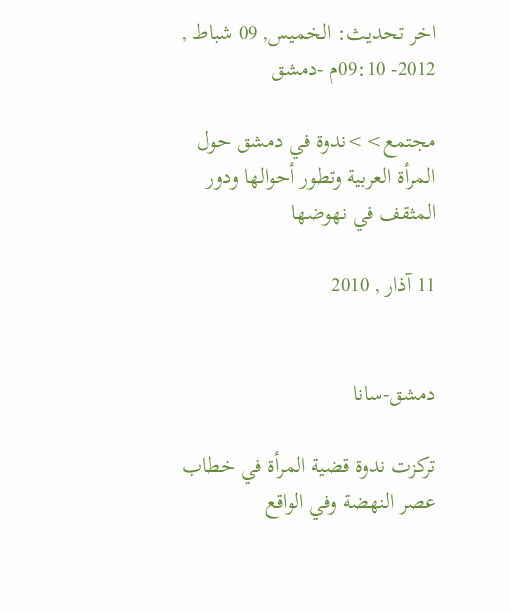اخر تحديث: الخميس, 09 شباط , 2012- 09:10م -دمشق

مجتمع>>ندوة في دمشق حول المرأة العربية وتطور أحوالها ودور المثقف في نهوضها

11 آذار , 2010


دمشق-سانا

تركزت ندوة قضية المرأة في خطاب عصر النهضة وفي الواقع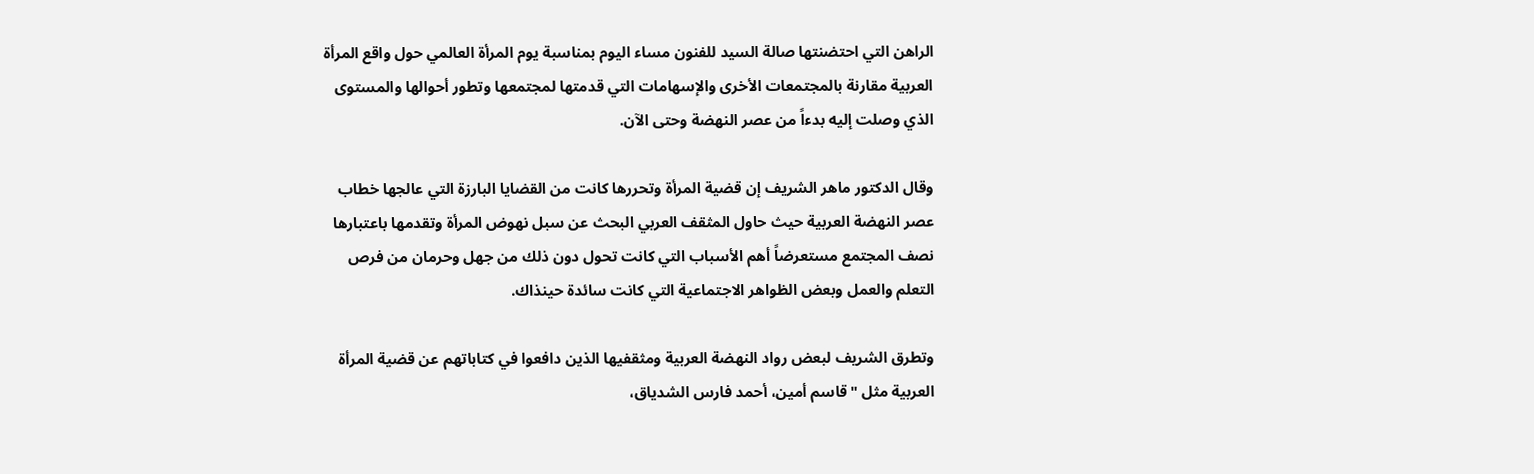الراهن التي احتضنتها صالة السيد للفنون مساء اليوم بمناسبة يوم المرأة العالمي حول واقع المرأة العربية مقارنة بالمجتمعات الأخرى والإسهامات التي قدمتها لمجتمعها وتطور أحوالها والمستوى الذي وصلت إليه بدءاً من عصر النهضة وحتى الآن.

وقال الدكتور ماهر الشريف إن قضية المرأة وتحررها كانت من القضايا البارزة التي عالجها خطاب عصر النهضة العربية حيث حاول المثقف العربي البحث عن سبل نهوض المرأة وتقدمها باعتبارها نصف المجتمع مستعرضاً أهم الأسباب التي كانت تحول دون ذلك من جهل وحرمان من فرص التعلم والعمل وبعض الظواهر الاجتماعية التي كانت سائدة حينذاك.

وتطرق الشريف لبعض رواد النهضة العربية ومثقفيها الذين دافعوا في كتاباتهم عن قضية المرأة العربية مثل "قاسم أمين، أحمد فارس الشدياق،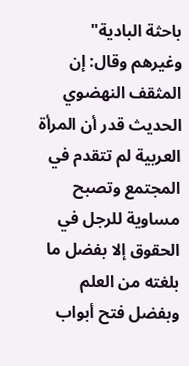باحثة البادية" وغيرهم وقال: إن المثقف النهضوي الحديث قدر أن المرأة العربية لم تتقدم في المجتمع وتصبح مساوية للرجل في الحقوق إلا بفضل ما بلغته من العلم وبفضل فتح أبواب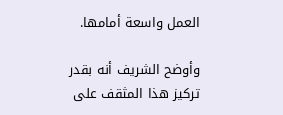العمل واسعة أمامها.

وأوضح الشريف أنه بقدر تركيز هذا المثقف على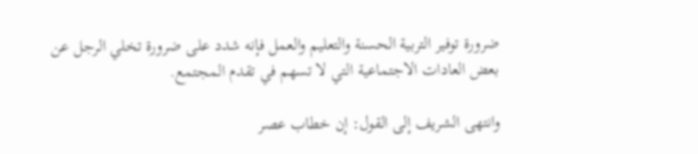ضرورة توفير التربية الحسنة والتعليم والعمل فإنه شدد على ضرورة تخلي الرجل عن بعض العادات الاجتماعية التي لا تسهم في تقدم المجتمع.

وانتهى الشريف إلى القول: إن خطاب عصر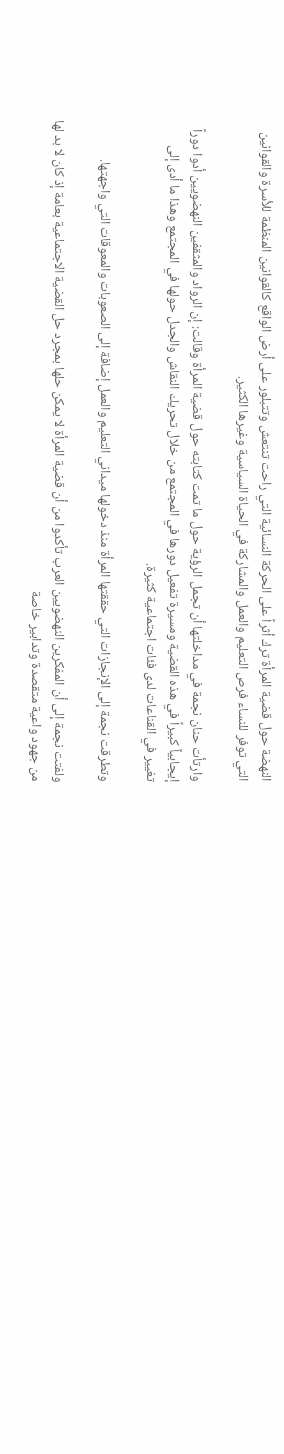النهضة حول قضية المرأة ترك أثراً على الحركة النسائية التي راحت تنتعش وتتبلور على أرض الواقع كالقوانين المنظمة للأسرة والقوانين التي توفر للنساء فرص التعليم والعمل والمشاركة في الحياة السياسية وغيرها الكثير.

وارتأت حنان نجمة في مداخلتها أن تجمل الرؤية حول ما تمت كتابته حول قضية المرأة وقالت: إن الرواد والمثقفين النهضويين أدوا دوراً إيجابياً كبيراً في هذه القضية ومسيرة تفعيل دورها في المجتمع من خلال تحريك النقاش والجدل حولها في المجتمع وهذا ما أدى إلى تغيير في القناعات لدى فئات اجتماعية كثيرة.

وتطرقت نجمة إلى الإنجازات التي حققتها المرأة منذ دخولها ميداني التعليم والعمل إضافة إلى الصعوبات والمعوقات التي واجهتها.

ولفتت نجمة إلى أن المفكرين النهضويين العرب تأكدوا من أن قضية المرأة لا يمكن حلها بمجرد حل القضية الاجتماعية بعامة إذ كان لا بد لها من جهود واعية متقصدة وتدابير خاصة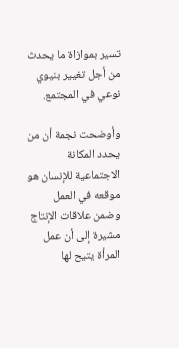تسير بموازاة ما يحدث من أجل تغيير بنيوي نوعي في المجتمع.

وأوضحت نجمة أن من يحدد المكانة الاجتماعية للإنسان هو موقعه في العمل وضمن علاقات الإنتاج مشيرة إلى أن عمل المرأة يتيح لها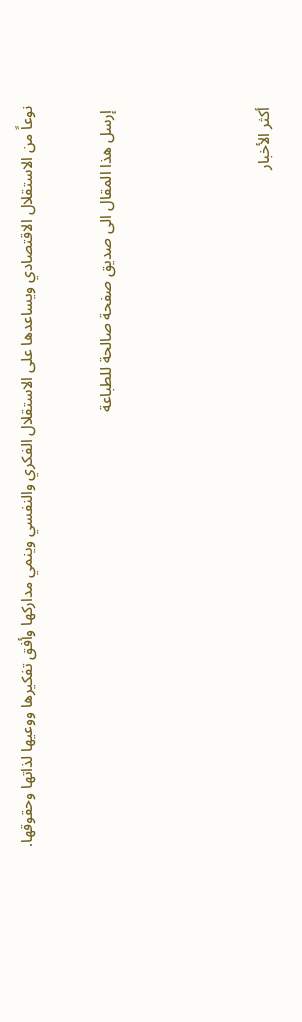نوعاً من الاستقلال الاقتصادي ويساعدها على الاستقلال الفكري والنفسي وينمي مداركها وأفق تفكيرها ووعيها لذاتها وحقوقها.

 إرسل هذا المقال الى صديق صفحة صالحة للطباعة



أكثر الأخبار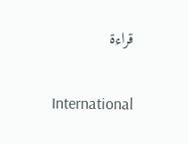قراءة

International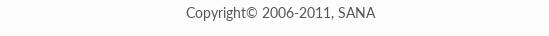Copyright© 2006-2011, SANA